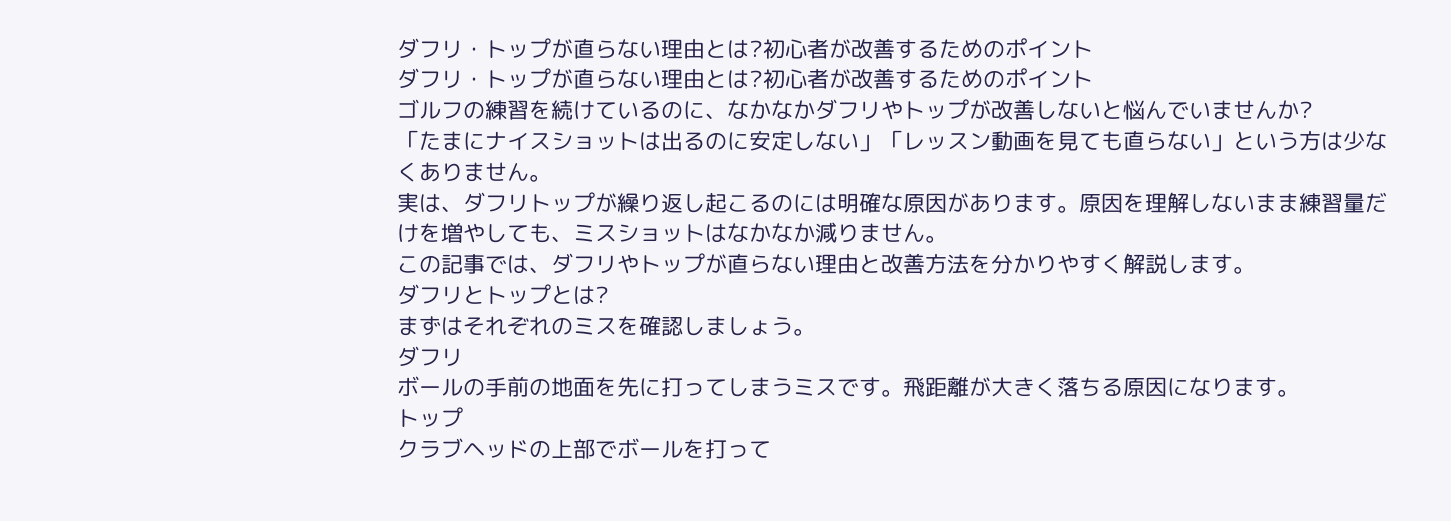ダフリ・トップが直らない理由とは?初心者が改善するためのポイント
ダフリ・トップが直らない理由とは?初心者が改善するためのポイント
ゴルフの練習を続けているのに、なかなかダフリやトップが改善しないと悩んでいませんか?
「たまにナイスショットは出るのに安定しない」「レッスン動画を見ても直らない」という方は少なくありません。
実は、ダフリトップが繰り返し起こるのには明確な原因があります。原因を理解しないまま練習量だけを増やしても、ミスショットはなかなか減りません。
この記事では、ダフリやトップが直らない理由と改善方法を分かりやすく解説します。
ダフリとトップとは?
まずはそれぞれのミスを確認しましょう。
ダフリ
ボールの手前の地面を先に打ってしまうミスです。飛距離が大きく落ちる原因になります。
トップ
クラブヘッドの上部でボールを打って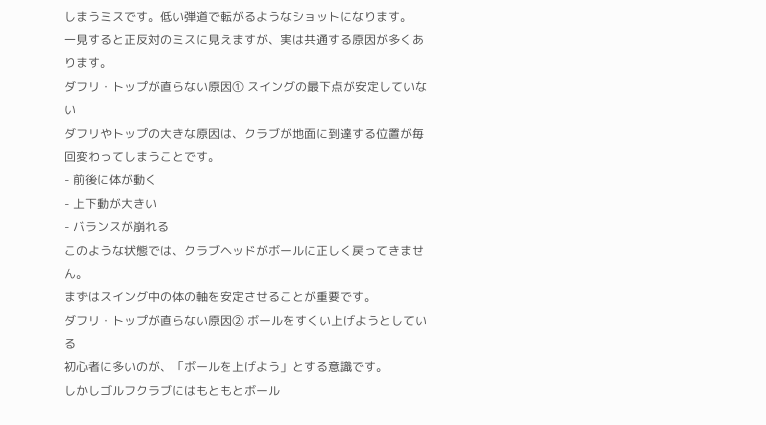しまうミスです。低い弾道で転がるようなショットになります。
一見すると正反対のミスに見えますが、実は共通する原因が多くあります。
ダフリ・トップが直らない原因① スイングの最下点が安定していない
ダフリやトップの大きな原因は、クラブが地面に到達する位置が毎回変わってしまうことです。
- 前後に体が動く
- 上下動が大きい
- バランスが崩れる
このような状態では、クラブヘッドがボールに正しく戻ってきません。
まずはスイング中の体の軸を安定させることが重要です。
ダフリ・トップが直らない原因② ボールをすくい上げようとしている
初心者に多いのが、「ボールを上げよう」とする意識です。
しかしゴルフクラブにはもともとボール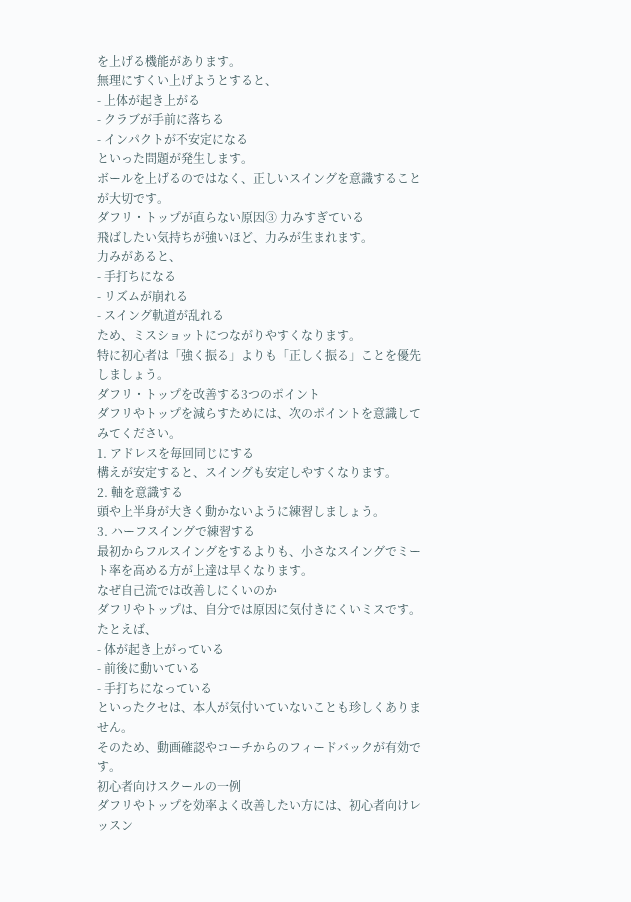を上げる機能があります。
無理にすくい上げようとすると、
- 上体が起き上がる
- クラブが手前に落ちる
- インパクトが不安定になる
といった問題が発生します。
ボールを上げるのではなく、正しいスイングを意識することが大切です。
ダフリ・トップが直らない原因③ 力みすぎている
飛ばしたい気持ちが強いほど、力みが生まれます。
力みがあると、
- 手打ちになる
- リズムが崩れる
- スイング軌道が乱れる
ため、ミスショットにつながりやすくなります。
特に初心者は「強く振る」よりも「正しく振る」ことを優先しましょう。
ダフリ・トップを改善する3つのポイント
ダフリやトップを減らすためには、次のポイントを意識してみてください。
1. アドレスを毎回同じにする
構えが安定すると、スイングも安定しやすくなります。
2. 軸を意識する
頭や上半身が大きく動かないように練習しましょう。
3. ハーフスイングで練習する
最初からフルスイングをするよりも、小さなスイングでミート率を高める方が上達は早くなります。
なぜ自己流では改善しにくいのか
ダフリやトップは、自分では原因に気付きにくいミスです。
たとえば、
- 体が起き上がっている
- 前後に動いている
- 手打ちになっている
といったクセは、本人が気付いていないことも珍しくありません。
そのため、動画確認やコーチからのフィードバックが有効です。
初心者向けスクールの一例
ダフリやトップを効率よく改善したい方には、初心者向けレッスン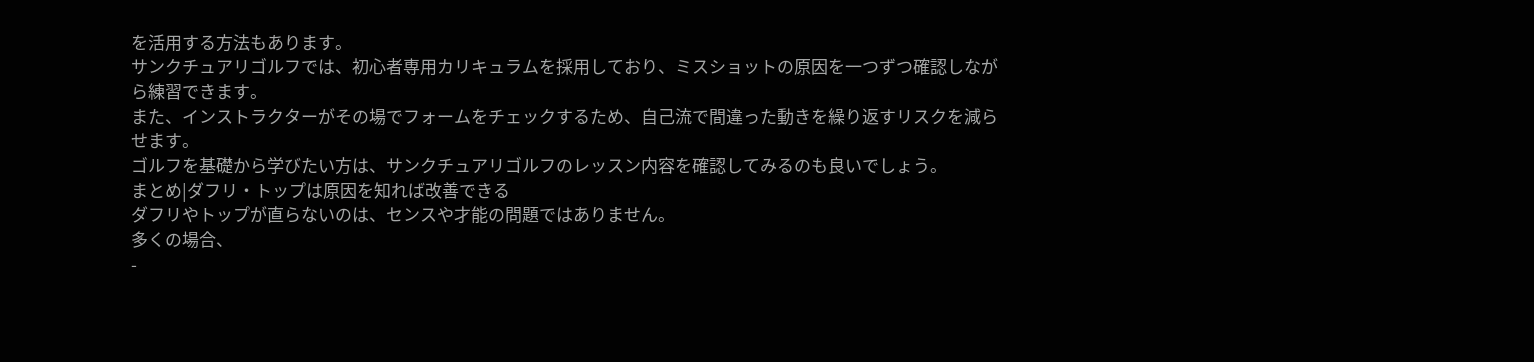を活用する方法もあります。
サンクチュアリゴルフでは、初心者専用カリキュラムを採用しており、ミスショットの原因を一つずつ確認しながら練習できます。
また、インストラクターがその場でフォームをチェックするため、自己流で間違った動きを繰り返すリスクを減らせます。
ゴルフを基礎から学びたい方は、サンクチュアリゴルフのレッスン内容を確認してみるのも良いでしょう。
まとめ|ダフリ・トップは原因を知れば改善できる
ダフリやトップが直らないのは、センスや才能の問題ではありません。
多くの場合、
-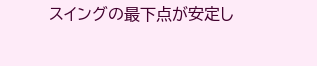スイングの最下点が安定し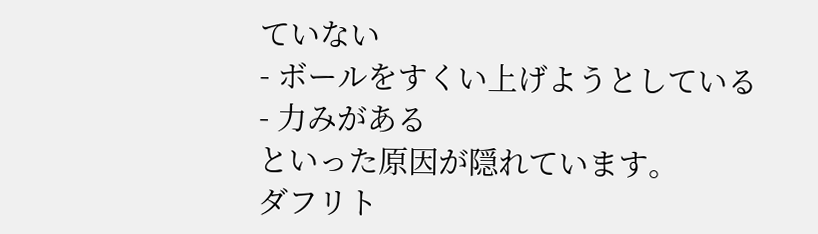ていない
- ボールをすくい上げようとしている
- 力みがある
といった原因が隠れています。
ダフリト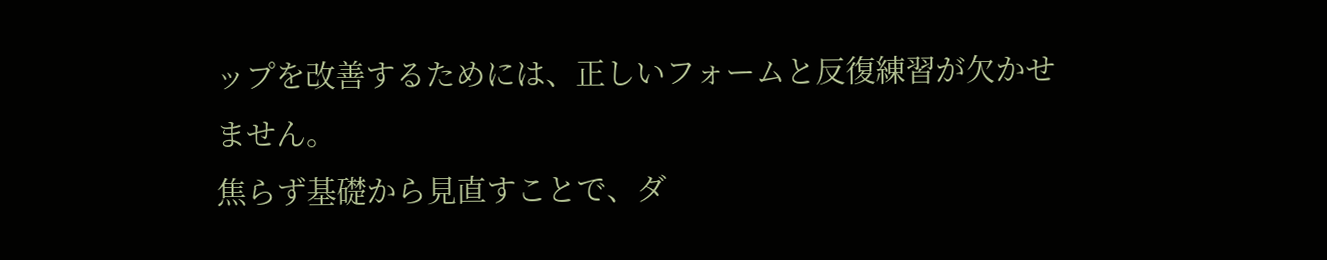ップを改善するためには、正しいフォームと反復練習が欠かせません。
焦らず基礎から見直すことで、ダ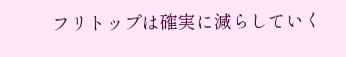フリトップは確実に減らしていく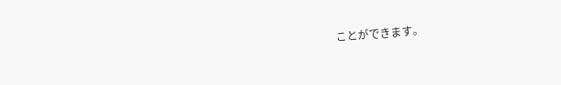ことができます。